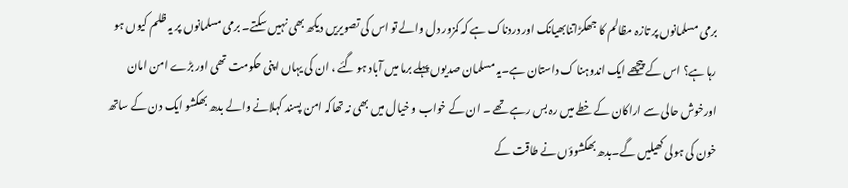برمی مسلمانوں پر تازہ مظالم کا جھکڑاتنابھیانک اور دردناک ہے کہ کمزور دل والے تو اس کی تصویریں دیکھ بھی نہیں سکتے۔ برمی مسلمانوں پر یہ ظلم کیوں ہو رہا ہے؟ اس کے پیچھے ایک اندوہنا ک داستان ہے۔یہ مسلمان صدیوں پہلے برما میں آباد ہو گئے ، ان کی یہاں اپنی حکومت تھی اور بڑے امن امان اورخوش حالی سے اراکان کے خطے میں رہ بس رہے تھے ۔ ان کے خواب و خیال میں بھی نہ تھاکہ امن پسند کہلانے والے بدھ بھکشو ایک دن کے ساتھ خون کی ہولی کھیلیں گے۔بدھ بھکشوؤں نے طاقت کے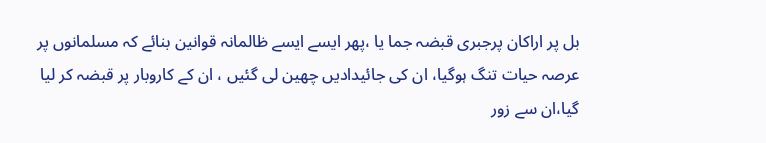بل پر اراکان پرجبری قبضہ جما یا ،پھر ایسے ایسے ظالمانہ قوانین بنائے کہ مسلمانوں پر عرصہ حیات تنگ ہوگیا، ان کی جائیدادیں چھین لی گئیں ، ان کے کاروبار پر قبضہ کر لیا گیا،ان سے زور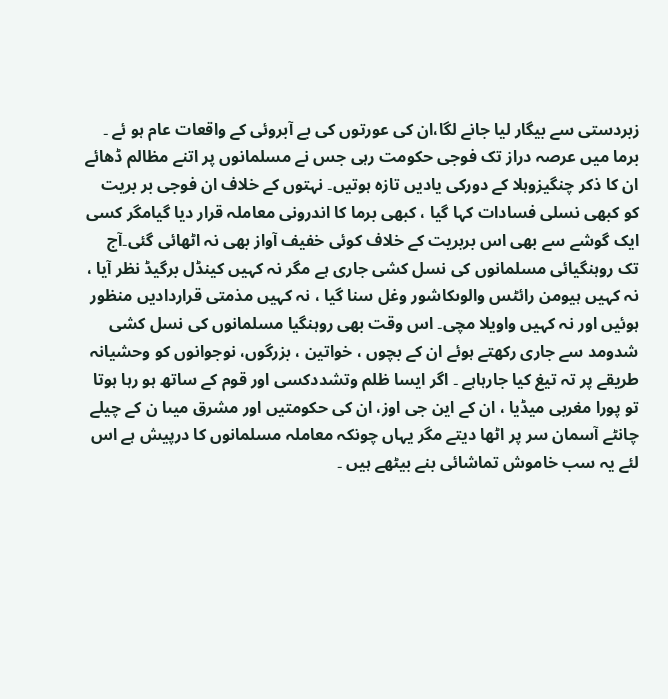زبردستی سے بیگار لیا جانے لگا،ان کی عورتوں کی بے آبروئی کے واقعات عام ہو ئے ۔ برما میں عرصہ دراز تک فوجی حکومت رہی جس نے مسلمانوں پر اتنے مظالم ڈھائے ان کا ذکر چنگیزوہلا کے دورکی یادیں تازہ ہوتیں۔ نہتوں کے خلاف ان فوجی بر بریت کو کبھی نسلی فسادات کہا گیا ، کبھی برما کا اندرونی معاملہ قرار دیا گیامگر کسی ایک گوشے سے بھی اس بربریت کے خلاف کوئی خفیف آواز بھی نہ اٹھائی گئی۔آج تک روہنگیائی مسلمانوں کی نسل کشی جاری ہے مگر نہ کہیں کینڈل برگیڈ نظر آیا ، نہ کہیں ہیومن رائٹس والوںکاشور وغل سنا گیا ، نہ کہیں مذمتی قراردادیں منظور ہوئیں اور نہ کہیں واویلا مچی۔ اس وقت بھی روہنگیا مسلمانوں کی نسل کشی شدومد سے جاری رکھتے ہوئے ان کے بچوں ، خواتین ، بزرگوں، نوجوانوں کو وحشیانہ طریقے پر تہ تیغ کیا جارہاہے ۔ اگر ایسا ظلم وتشددکسی اور قوم کے ساتھ ہو رہا ہوتا تو پورا مغربی میڈیا ، ان کے این جی اوز، ان کی حکومتیں اور مشرق میںا ن کے چیلے چانٹے آسمان سر پر اٹھا دیتے مگر یہاں چونکہ معاملہ مسلمانوں کا درپیش ہے اس لئے یہ سب خاموش تماشائی بنے بیٹھے ہیں ۔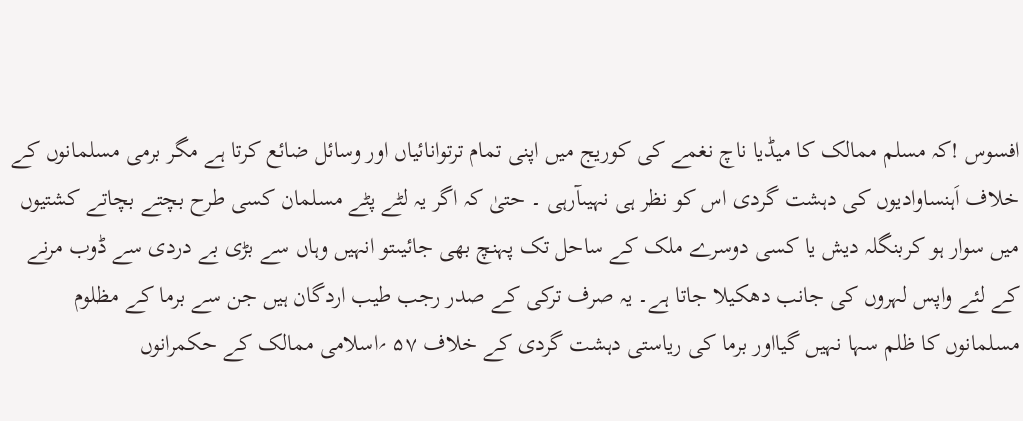افسوس !کہ مسلم ممالک کا میڈیا ناچ نغمے کی کوریج میں اپنی تمام ترتوانائیاں اور وسائل ضائع کرتا ہے مگر برمی مسلمانوں کے خلاف اَہنساوادیوں کی دہشت گردی اس کو نظر ہی نہیںآرہی ۔ حتیٰ کہ اگر یہ لٹے پٹے مسلمان کسی طرح بچتے بچاتے کشتیوں میں سوار ہو کربنگلہ دیش یا کسی دوسرے ملک کے ساحل تک پہنچ بھی جائیںتو انہیں وہاں سے بڑی بے دردی سے ڈوب مرنے کے لئے واپس لہروں کی جانب دھکیلا جاتا ہے۔ یہ صرف ترکی کے صدر رجب طیب اردگان ہیں جن سے برما کے مظلوم مسلمانوں کا ظلم سہا نہیں گیااور برما کی ریاستی دہشت گردی کے خلاف ۵۷ ؍اسلامی ممالک کے حکمرانوں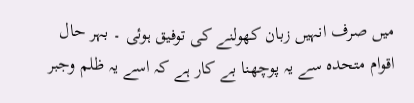میں صرف انہیں زبان کھولنے کی توفیق ہوئی ۔ بہر حال اقوام متحدہ سے یہ پوچھنا بے کار ہے کہ اسے یہ ظلم وجبر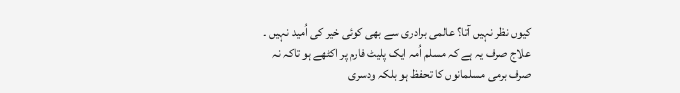کیوں نظر نہیں آتا؟ عالمی برادری سے بھی کوئی خیر کی اُمید نہیں ۔ علاج صرف یہ ہے کہ مسلم اُمہ ایک پلیٹ فارم پر اکٹھے ہو تاکہ نہ صرف برمی مسلمانوں کا تحفظ ہو بلکہ ودسری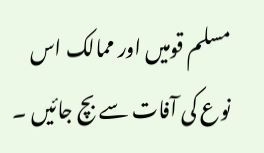مسلم قومیں اور ممالک اس نوع کی آفات سے بچ جائیں ۔